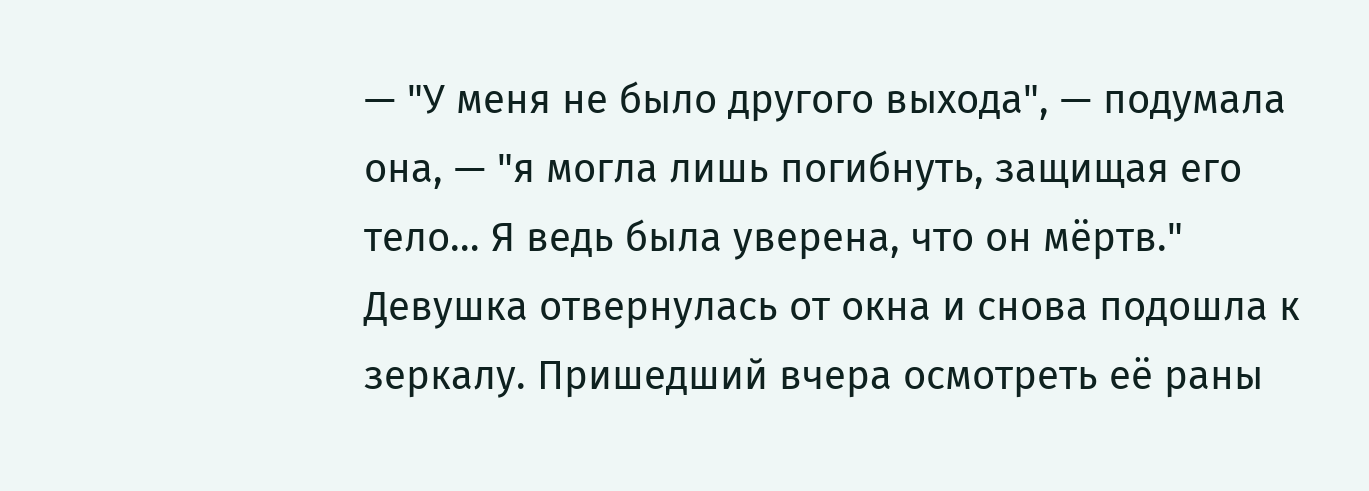— "У меня не было другого выхода", — подумала она, — "я могла лишь погибнуть, защищая его тело… Я ведь была уверена, что он мёртв."
Девушка отвернулась от окна и снова подошла к зеркалу. Пришедший вчера осмотреть её раны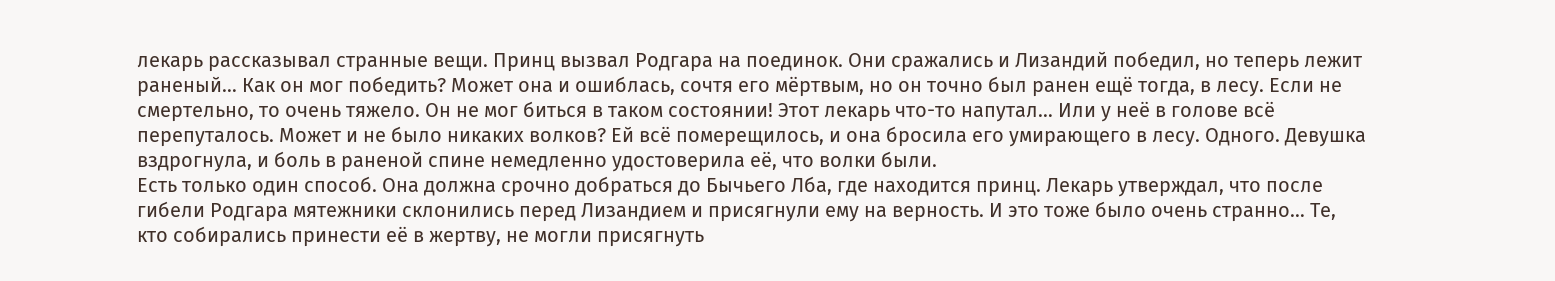лекарь рассказывал странные вещи. Принц вызвал Родгара на поединок. Они сражались и Лизандий победил, но теперь лежит раненый… Как он мог победить? Может она и ошиблась, сочтя его мёртвым, но он точно был ранен ещё тогда, в лесу. Если не смертельно, то очень тяжело. Он не мог биться в таком состоянии! Этот лекарь что-то напутал… Или у неё в голове всё перепуталось. Может и не было никаких волков? Ей всё померещилось, и она бросила его умирающего в лесу. Одного. Девушка вздрогнула, и боль в раненой спине немедленно удостоверила её, что волки были.
Есть только один способ. Она должна срочно добраться до Бычьего Лба, где находится принц. Лекарь утверждал, что после гибели Родгара мятежники склонились перед Лизандием и присягнули ему на верность. И это тоже было очень странно… Те, кто собирались принести её в жертву, не могли присягнуть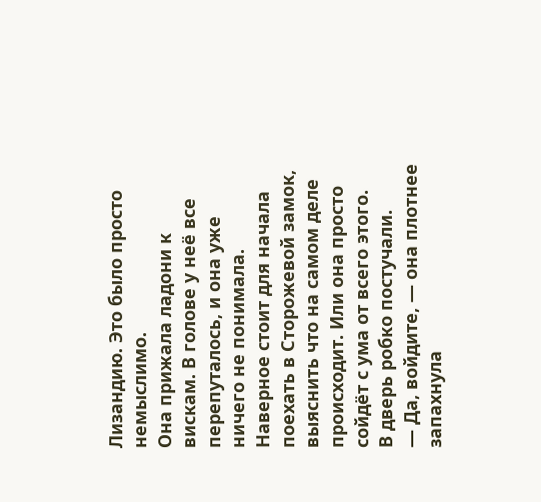Лизандию. Это было просто немыслимо.
Она прижала ладони к вискам. В голове у неё все перепуталось, и она уже ничего не понимала. Наверное стоит для начала поехать в Сторожевой замок, выяснить что на самом деле происходит. Или она просто сойдёт с ума от всего этого.
В дверь робко постучали.
— Да, войдите, — она плотнее запахнула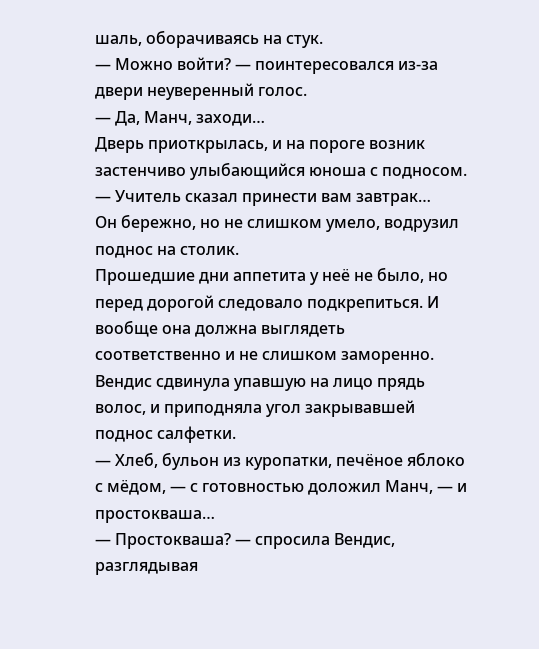шаль, оборачиваясь на стук.
— Можно войти? — поинтересовался из-за двери неуверенный голос.
— Да, Манч, заходи…
Дверь приоткрылась, и на пороге возник застенчиво улыбающийся юноша с подносом.
— Учитель сказал принести вам завтрак…
Он бережно, но не слишком умело, водрузил поднос на столик.
Прошедшие дни аппетита у неё не было, но перед дорогой следовало подкрепиться. И вообще она должна выглядеть соответственно и не слишком заморенно.
Вендис сдвинула упавшую на лицо прядь волос, и приподняла угол закрывавшей поднос салфетки.
— Хлеб, бульон из куропатки, печёное яблоко с мёдом, — с готовностью доложил Манч, — и простокваша…
— Простокваша? — спросила Вендис, разглядывая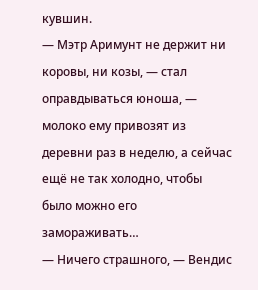кувшин.
— Мэтр Аримунт не держит ни коровы, ни козы, — стал оправдываться юноша, — молоко ему привозят из деревни раз в неделю, а сейчас ещё не так холодно, чтобы было можно его замораживать…
— Ничего страшного, — Вендис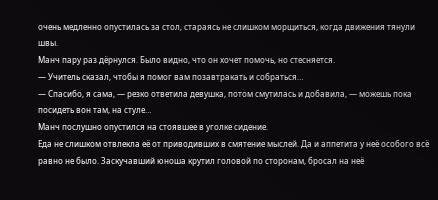очень медленно опустилась за стол, стараясь не слишком морщиться, когда движения тянули швы.
Манч пару раз дёрнулся. Было видно, что он хочет помочь, но стесняется.
— Учитель сказал, чтобы я помог вам позавтракать и собраться…
— Спасибо, я сама, — резко ответила девушка, потом смутилась и добавила, — можешь пока посидеть вон там, на стуле…
Манч послушно опустился на стоявшее в уголке сидение.
Еда не слишком отвлекла её от приводивших в смятение мыслей. Да и аппетита у неё особого всё равно не было. Заскучавший юноша крутил головой по сторонам, бросал на неё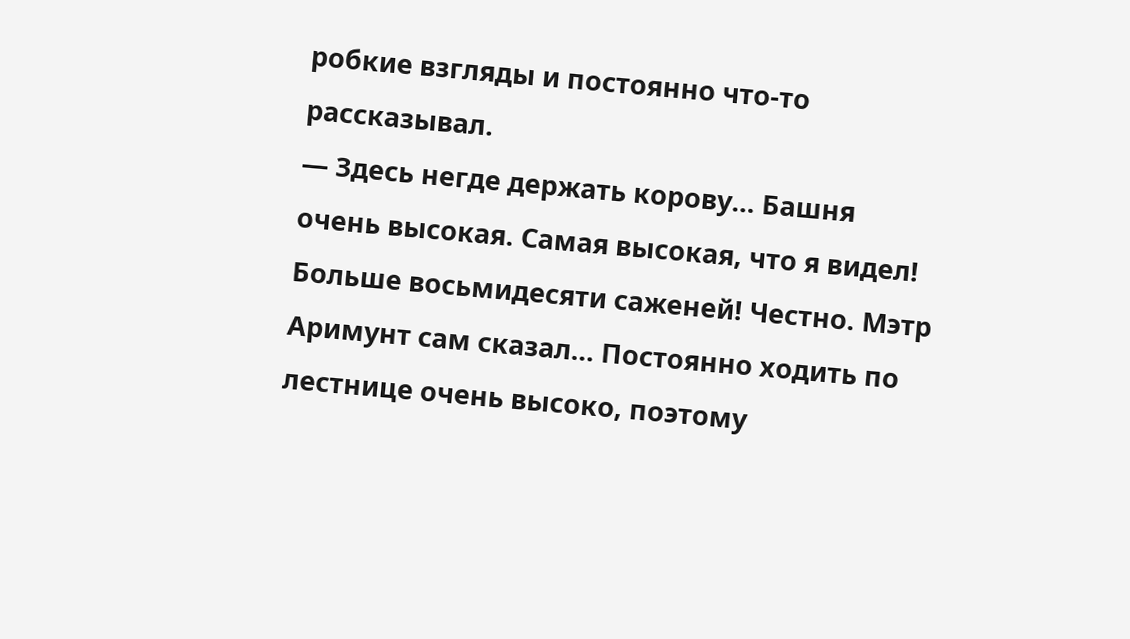робкие взгляды и постоянно что-то рассказывал.
— Здесь негде держать корову… Башня очень высокая. Самая высокая, что я видел! Больше восьмидесяти саженей! Честно. Мэтр Аримунт сам сказал… Постоянно ходить по лестнице очень высоко, поэтому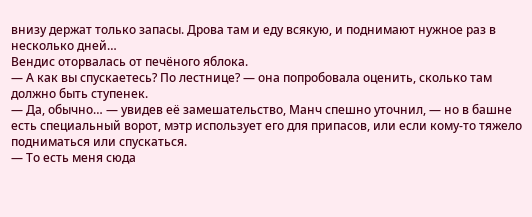внизу держат только запасы. Дрова там и еду всякую, и поднимают нужное раз в несколько дней…
Вендис оторвалась от печёного яблока.
— А как вы спускаетесь? По лестнице? — она попробовала оценить, сколько там должно быть ступенек.
— Да, обычно… — увидев её замешательство, Манч спешно уточнил, — но в башне есть специальный ворот, мэтр использует его для припасов, или если кому-то тяжело подниматься или спускаться.
— То есть меня сюда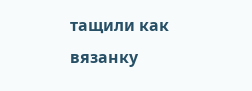тащили как вязанку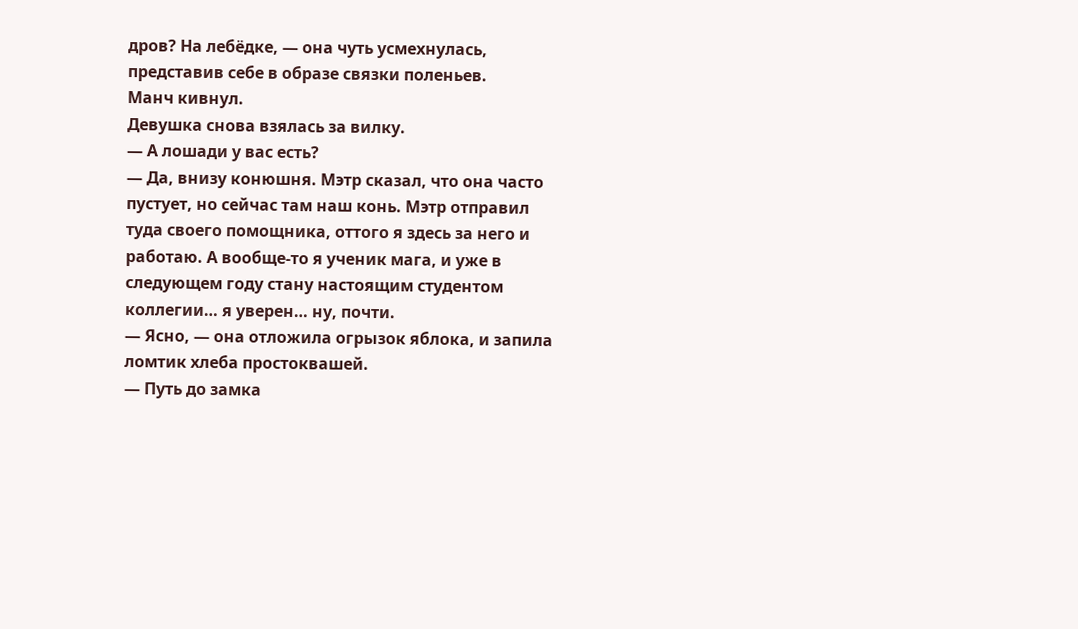дров? На лебёдке, — она чуть усмехнулась, представив себе в образе связки поленьев.
Манч кивнул.
Девушка снова взялась за вилку.
— А лошади у вас есть?
— Да, внизу конюшня. Мэтр сказал, что она часто пустует, но сейчас там наш конь. Мэтр отправил туда своего помощника, оттого я здесь за него и работаю. А вообще-то я ученик мага, и уже в следующем году стану настоящим студентом коллегии… я уверен… ну, почти.
— Ясно, — она отложила огрызок яблока, и запила ломтик хлеба простоквашей.
— Путь до замка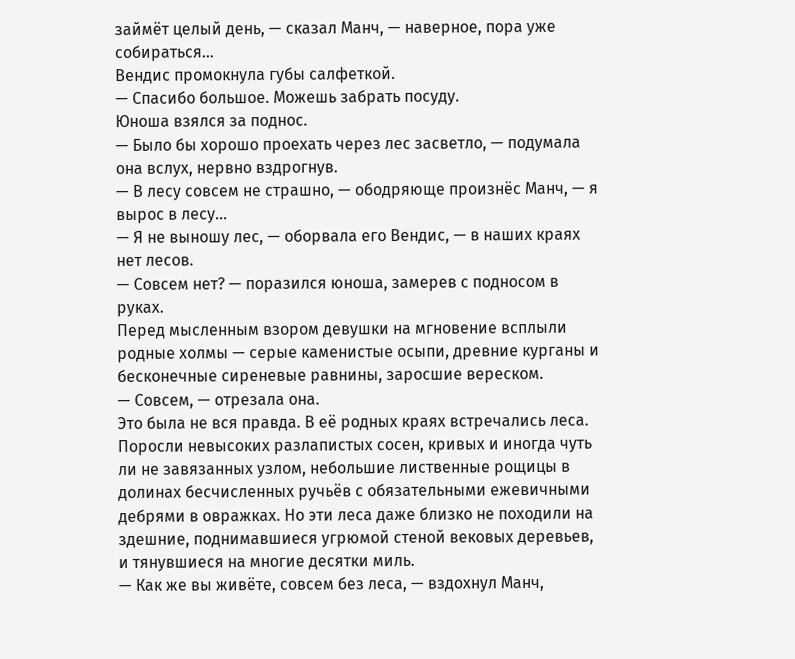займёт целый день, — сказал Манч, — наверное, пора уже собираться…
Вендис промокнула губы салфеткой.
— Спасибо большое. Можешь забрать посуду.
Юноша взялся за поднос.
— Было бы хорошо проехать через лес засветло, — подумала она вслух, нервно вздрогнув.
— В лесу совсем не страшно, — ободряюще произнёс Манч, — я вырос в лесу…
— Я не выношу лес, — оборвала его Вендис, — в наших краях нет лесов.
— Совсем нет? — поразился юноша, замерев с подносом в руках.
Перед мысленным взором девушки на мгновение всплыли родные холмы — серые каменистые осыпи, древние курганы и бесконечные сиреневые равнины, заросшие вереском.
— Совсем, — отрезала она.
Это была не вся правда. В её родных краях встречались леса. Поросли невысоких разлапистых сосен, кривых и иногда чуть ли не завязанных узлом, небольшие лиственные рощицы в долинах бесчисленных ручьёв с обязательными ежевичными дебрями в овражках. Но эти леса даже близко не походили на здешние, поднимавшиеся угрюмой стеной вековых деревьев, и тянувшиеся на многие десятки миль.
— Как же вы живёте, совсем без леса, — вздохнул Манч,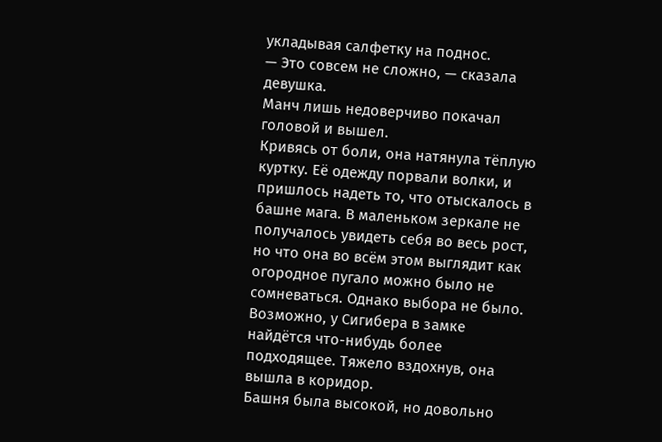укладывая салфетку на поднос.
— Это совсем не сложно, — сказала девушка.
Манч лишь недоверчиво покачал головой и вышел.
Кривясь от боли, она натянула тёплую куртку. Её одежду порвали волки, и пришлось надеть то, что отыскалось в башне мага. В маленьком зеркале не получалось увидеть себя во весь рост, но что она во всём этом выглядит как огородное пугало можно было не сомневаться. Однако выбора не было. Возможно, у Сигибера в замке найдётся что-нибудь более подходящее. Тяжело вздохнув, она вышла в коридор.
Башня была высокой, но довольно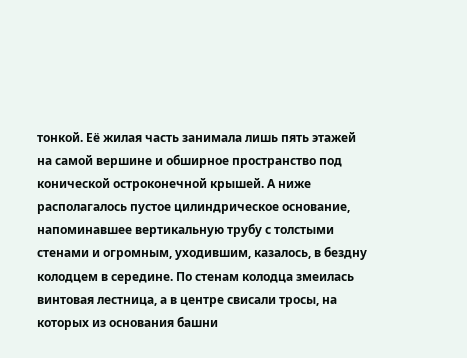тонкой. Её жилая часть занимала лишь пять этажей на самой вершине и обширное пространство под конической остроконечной крышей. А ниже располагалось пустое цилиндрическое основание, напоминавшее вертикальную трубу с толстыми стенами и огромным, уходившим, казалось, в бездну колодцем в середине. По стенам колодца змеилась винтовая лестница, а в центре свисали тросы, на которых из основания башни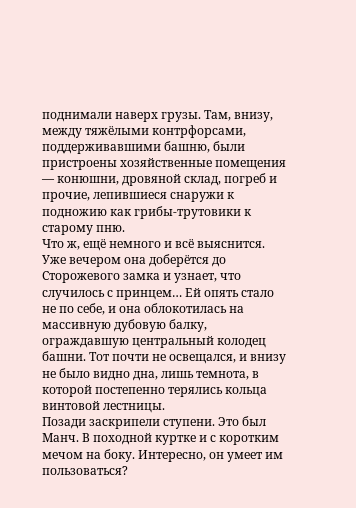поднимали наверх грузы. Там, внизу, между тяжёлыми контрфорсами, поддерживавшими башню, были пристроены хозяйственные помещения — конюшни, дровяной склад, погреб и прочие, лепившиеся снаружи к подножию как грибы-трутовики к старому пню.
Что ж, ещё немного и всё выяснится. Уже вечером она доберётся до Сторожевого замка и узнает, что случилось с принцем… Ей опять стало не по себе, и она облокотилась на массивную дубовую балку, ограждавшую центральный колодец башни. Тот почти не освещался, и внизу не было видно дна, лишь темнота, в которой постепенно терялись кольца винтовой лестницы.
Позади заскрипели ступени. Это был Манч. В походной куртке и с коротким мечом на боку. Интересно, он умеет им пользоваться?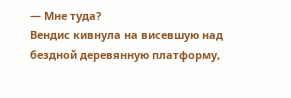— Мне туда?
Вендис кивнула на висевшую над бездной деревянную платформу,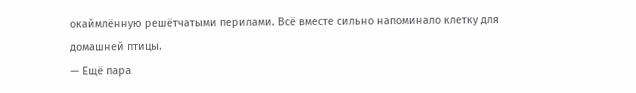окаймлённую решётчатыми перилами. Всё вместе сильно напоминало клетку для домашней птицы.
— Ещё пара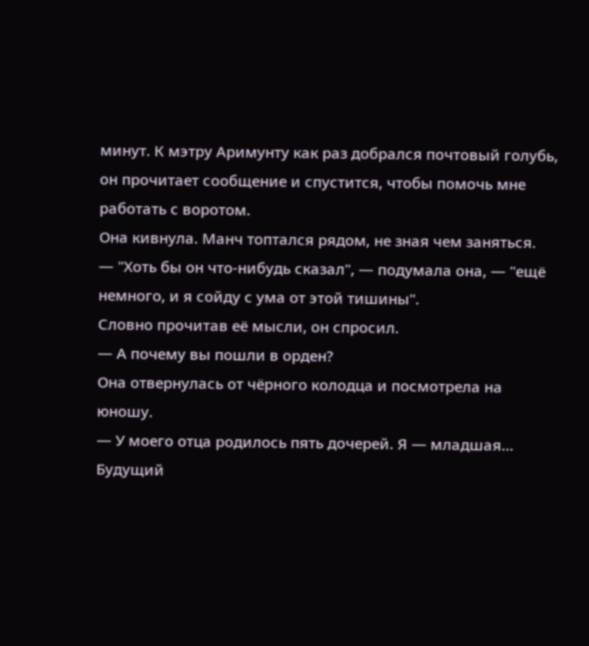минут. К мэтру Аримунту как раз добрался почтовый голубь, он прочитает сообщение и спустится, чтобы помочь мне работать с воротом.
Она кивнула. Манч топтался рядом, не зная чем заняться.
— "Хоть бы он что-нибудь сказал", — подумала она, — "ещё немного, и я сойду с ума от этой тишины".
Словно прочитав её мысли, он спросил.
— А почему вы пошли в орден?
Она отвернулась от чёрного колодца и посмотрела на юношу.
— У моего отца родилось пять дочерей. Я — младшая…
Будущий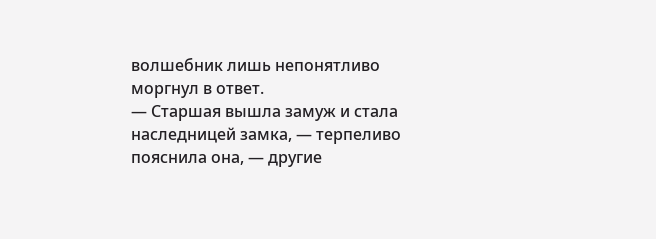волшебник лишь непонятливо моргнул в ответ.
— Старшая вышла замуж и стала наследницей замка, — терпеливо пояснила она, — другие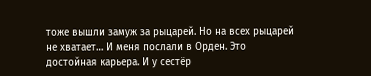тоже вышли замуж за рыцарей. Но на всех рыцарей не хватает… И меня послали в Орден. Это достойная карьера. И у сестёр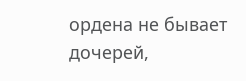ордена не бывает дочерей,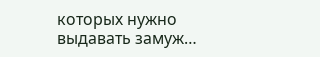которых нужно выдавать замуж…